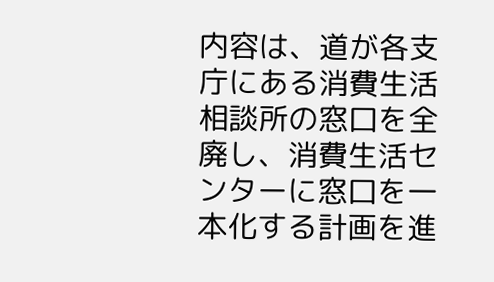内容は、道が各支庁にある消費生活相談所の窓口を全廃し、消費生活センターに窓口を一本化する計画を進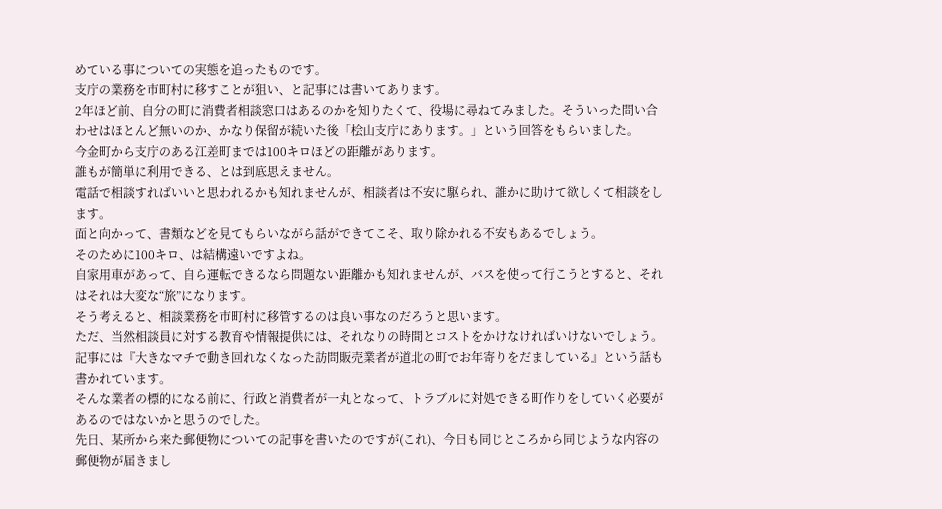めている事についての実態を追ったものです。
支庁の業務を市町村に移すことが狙い、と記事には書いてあります。
2年ほど前、自分の町に消費者相談窓口はあるのかを知りたくて、役場に尋ねてみました。そういった問い合わせはほとんど無いのか、かなり保留が続いた後「桧山支庁にあります。」という回答をもらいました。
今金町から支庁のある江差町までは100キロほどの距離があります。
誰もが簡単に利用できる、とは到底思えません。
電話で相談すればいいと思われるかも知れませんが、相談者は不安に駆られ、誰かに助けて欲しくて相談をします。
面と向かって、書類などを見てもらいながら話ができてこそ、取り除かれる不安もあるでしょう。
そのために100キロ、は結構遠いですよね。
自家用車があって、自ら運転できるなら問題ない距離かも知れませんが、バスを使って行こうとすると、それはそれは大変な“旅”になります。
そう考えると、相談業務を市町村に移管するのは良い事なのだろうと思います。
ただ、当然相談員に対する教育や情報提供には、それなりの時間とコストをかけなければいけないでしょう。
記事には『大きなマチで動き回れなくなった訪問販売業者が道北の町でお年寄りをだましている』という話も書かれています。
そんな業者の標的になる前に、行政と消費者が一丸となって、トラブルに対処できる町作りをしていく必要があるのではないかと思うのでした。
先日、某所から来た郵便物についての記事を書いたのですが(これ)、今日も同じところから同じような内容の郵便物が届きまし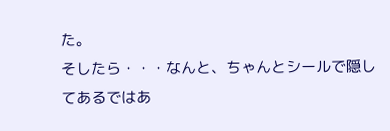た。
そしたら・・・なんと、ちゃんとシールで隠してあるではあ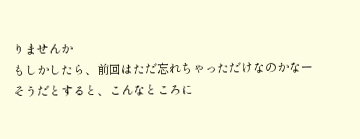りませんか
もしかしたら、前回はただ忘れちゃっただけなのかなー
そうだとすると、こんなところに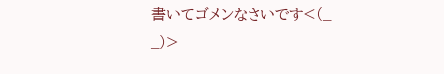書いてゴメンなさいです<(_ _)>